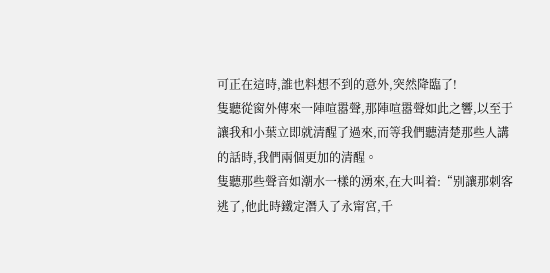可正在這時,誰也料想不到的意外,突然降臨了!
隻聽從窗外傳來一陣喧嚣聲,那陣喧嚣聲如此之響,以至于讓我和小葉立即就清醒了過來,而等我們聽清楚那些人講的話時,我們兩個更加的清醒。
隻聽那些聲音如潮水一樣的湧來,在大叫着:“别讓那刺客逃了,他此時鐵定潛入了永甯宮,千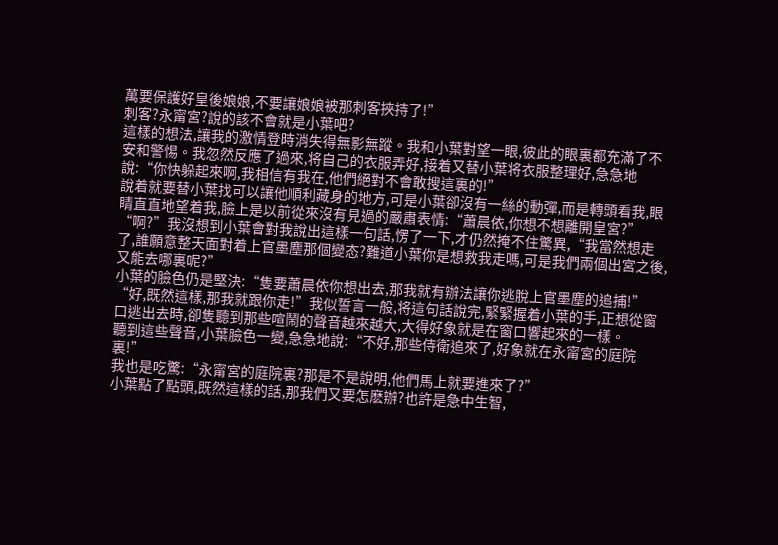萬要保護好皇後娘娘,不要讓娘娘被那刺客挾持了!”
刺客?永甯宮?說的該不會就是小葉吧?
這樣的想法,讓我的激情登時消失得無影無蹤。我和小葉對望一眼,彼此的眼裏都充滿了不安和警惕。我忽然反應了過來,将自己的衣服弄好,接着又替小葉将衣服整理好,急急地說:“你快躲起來啊,我相信有我在,他們絕對不會敢搜這裏的!”
說着就要替小葉找可以讓他順利藏身的地方,可是小葉卻沒有一絲的動彈,而是轉頭看我,眼睛直直地望着我,臉上是以前從來沒有見過的嚴肅表情:“蕭晨依,你想不想離開皇宮?”
“啊?”我沒想到小葉會對我說出這樣一句話,愣了一下,才仍然掩不住驚異,“我當然想走了,誰願意整天面對着上官墨塵那個變态?難道小葉你是想救我走嗎,可是我們兩個出宮之後,又能去哪裏呢?”
小葉的臉色仍是堅決:“隻要蕭晨依你想出去,那我就有辦法讓你逃脫上官墨塵的追捕!”
“好,既然這樣,那我就跟你走!”我似誓言一般,将這句話說完,緊緊握着小葉的手,正想從窗口逃出去時,卻隻聽到那些喧鬧的聲音越來越大,大得好象就是在窗口響起來的一樣。
聽到這些聲音,小葉臉色一變,急急地說:“不好,那些侍衛追來了,好象就在永甯宮的庭院裏!”
我也是吃驚:“永甯宮的庭院裏?那是不是說明,他們馬上就要進來了?”
小葉點了點頭,既然這樣的話,那我們又要怎麽辦?也許是急中生智,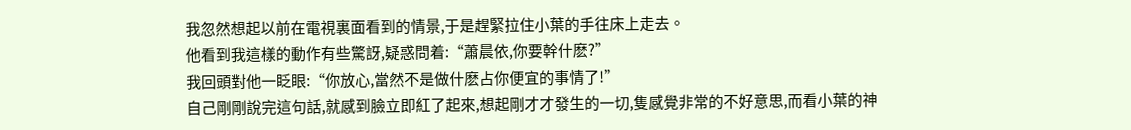我忽然想起以前在電視裏面看到的情景,于是趕緊拉住小葉的手往床上走去。
他看到我這樣的動作有些驚訝,疑惑問着:“蕭晨依,你要幹什麽?”
我回頭對他一眨眼:“你放心,當然不是做什麽占你便宜的事情了!”
自己剛剛說完這句話,就感到臉立即紅了起來,想起剛才才發生的一切,隻感覺非常的不好意思,而看小葉的神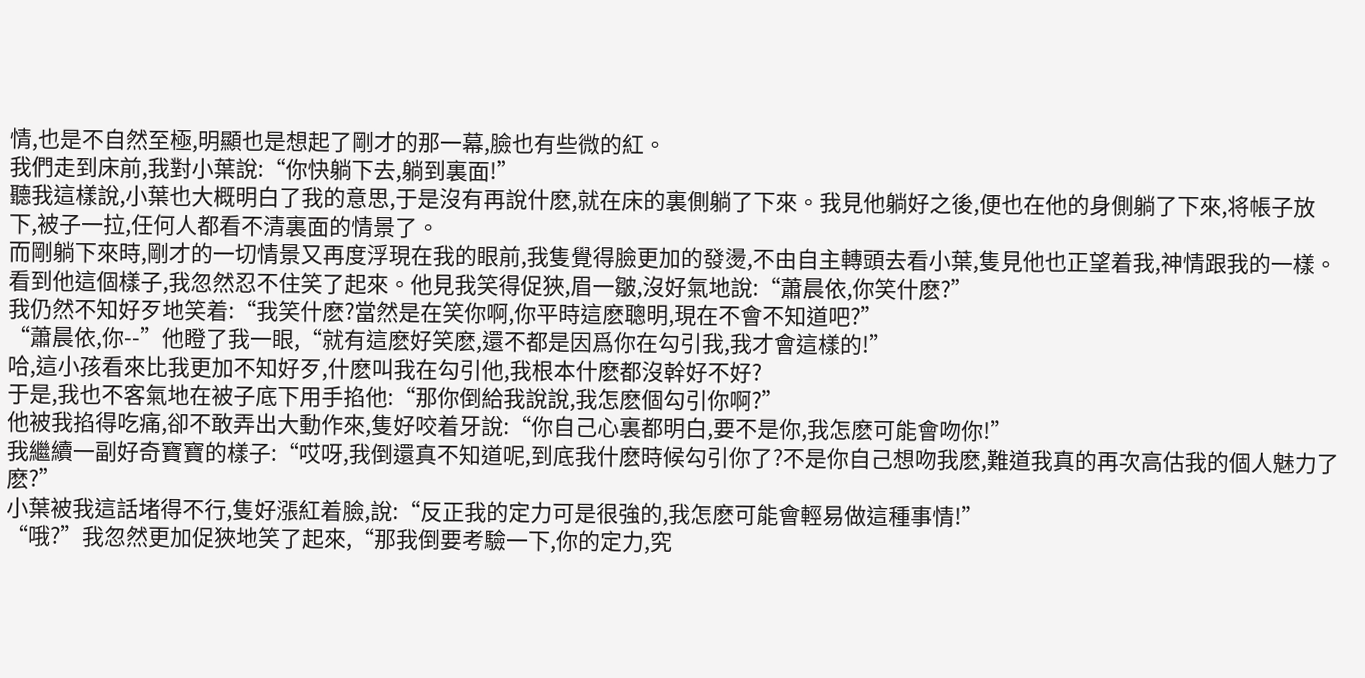情,也是不自然至極,明顯也是想起了剛才的那一幕,臉也有些微的紅。
我們走到床前,我對小葉說:“你快躺下去,躺到裏面!”
聽我這樣說,小葉也大概明白了我的意思,于是沒有再說什麽,就在床的裏側躺了下來。我見他躺好之後,便也在他的身側躺了下來,将帳子放下,被子一拉,任何人都看不清裏面的情景了。
而剛躺下來時,剛才的一切情景又再度浮現在我的眼前,我隻覺得臉更加的發燙,不由自主轉頭去看小葉,隻見他也正望着我,神情跟我的一樣。
看到他這個樣子,我忽然忍不住笑了起來。他見我笑得促狹,眉一皺,沒好氣地說:“蕭晨依,你笑什麽?”
我仍然不知好歹地笑着:“我笑什麽?當然是在笑你啊,你平時這麽聰明,現在不會不知道吧?”
“蕭晨依,你--”他瞪了我一眼,“就有這麽好笑麽,還不都是因爲你在勾引我,我才會這樣的!”
哈,這小孩看來比我更加不知好歹,什麽叫我在勾引他,我根本什麽都沒幹好不好?
于是,我也不客氣地在被子底下用手掐他:“那你倒給我說說,我怎麽個勾引你啊?”
他被我掐得吃痛,卻不敢弄出大動作來,隻好咬着牙說:“你自己心裏都明白,要不是你,我怎麽可能會吻你!”
我繼續一副好奇寶寶的樣子:“哎呀,我倒還真不知道呢,到底我什麽時候勾引你了?不是你自己想吻我麽,難道我真的再次高估我的個人魅力了麽?”
小葉被我這話堵得不行,隻好漲紅着臉,說:“反正我的定力可是很強的,我怎麽可能會輕易做這種事情!”
“哦?”我忽然更加促狹地笑了起來,“那我倒要考驗一下,你的定力,究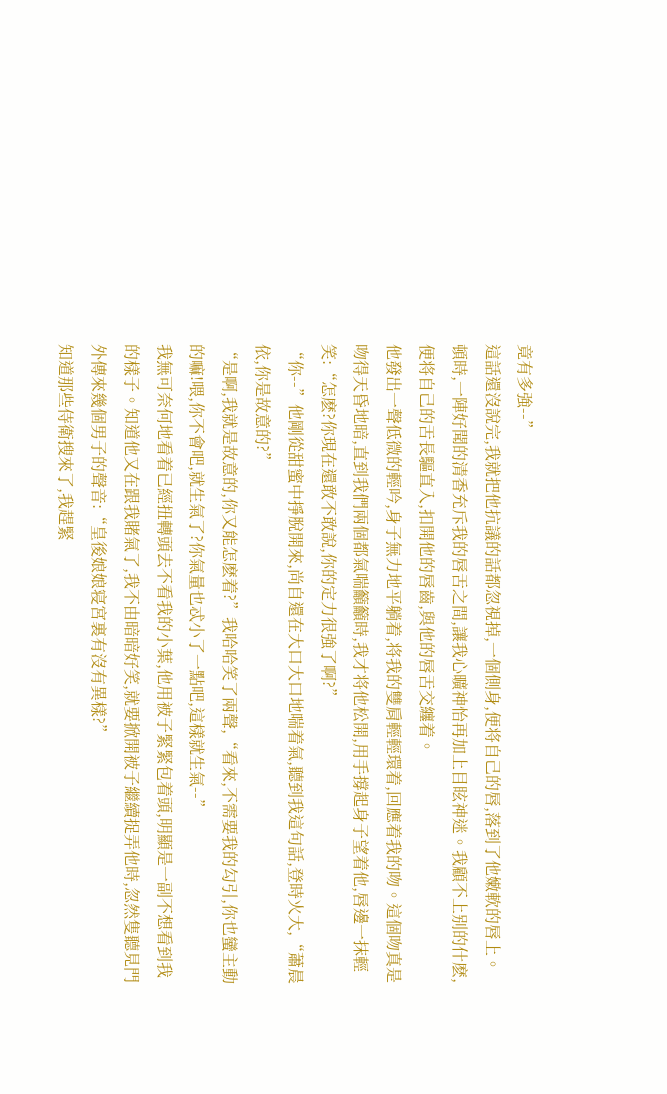竟有多強--”
這話還沒說完,我就把他抗議的話都忽視掉,一個側身,便将自己的唇,落到了他嫩軟的唇上。頓時,一陣好聞的清香充斥我的唇舌之間,讓我心曠神怡再加上目眩神迷。我顧不上别的什麽,便将自己的舌長驅直入,扣開他的唇齒,與他的唇舌交纏着。
他發出一聲低微的輕吟,身子無力地平躺着,将我的雙肩輕輕環着,回應着我的吻。這個吻真是吻得天昏地暗,直到我們兩個都氣喘籲籲時,我才将他松開,用手撐起身子望着他,唇邊一抹輕笑:“怎麽?你現在還敢不敢說,你的定力很強了啊?”
“你--”他剛從甜蜜中掙脫開來,尚自還在大口大口地喘着氣,聽到我這句話,登時火大,“蕭晨依,你是故意的?”
“是啊,我就是故意的,你又能怎麽着?”我哈哈笑了兩聲,“看來,不需要我的勾引,你也蠻主動的嘛!喂,你不會吧,就生氣了?你氣量也忒小了一點吧,這樣就生氣--”
我無可奈何地看着已經扭轉頭去不看我的小葉,他用被子緊緊包着頭,明顯是一副不想看到我的樣子。知道他又在跟我賭氣了,我不由暗暗好笑,就要掀開被子繼續捉弄他時,忽然隻聽見門外傳來幾個男子的聲音:“皇後娘娘寝宮裏有沒有異樣?”
知道那些侍衛搜來了,我趕緊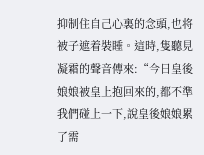抑制住自己心裏的念頭,也将被子遮着裝睡。這時,隻聽見凝霜的聲音傳來:“今日皇後娘娘被皇上抱回來的,都不準我們碰上一下,說皇後娘娘累了需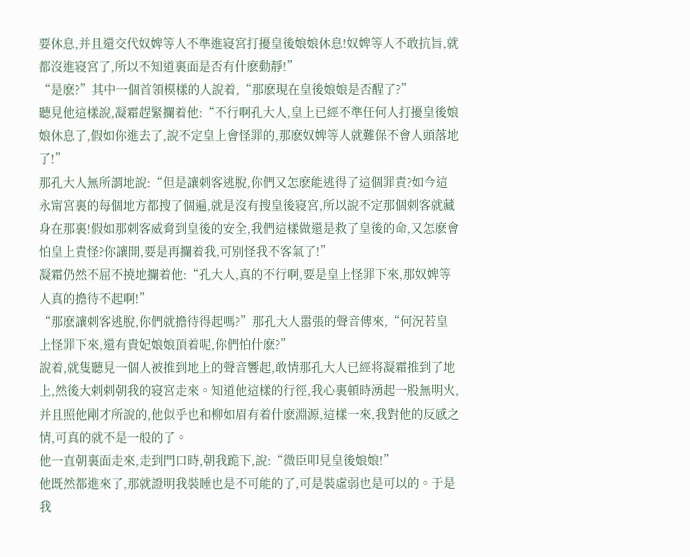要休息,并且還交代奴婢等人不準進寝宮打擾皇後娘娘休息!奴婢等人不敢抗旨,就都沒進寝宮了,所以不知道裏面是否有什麽動靜!”
“是麽?”其中一個首領模樣的人說着,“那麽現在皇後娘娘是否醒了?”
聽見他這樣說,凝霜趕緊攔着他:“不行啊孔大人,皇上已經不準任何人打擾皇後娘娘休息了,假如你進去了,說不定皇上會怪罪的,那麽奴婢等人就難保不會人頭落地了!”
那孔大人無所謂地說:“但是讓刺客逃脫,你們又怎麽能逃得了這個罪責?如今這永甯宮裏的每個地方都搜了個遍,就是沒有搜皇後寝宮,所以說不定那個刺客就藏身在那裏!假如那刺客威脅到皇後的安全,我們這樣做還是救了皇後的命,又怎麽會怕皇上責怪?你讓開,要是再攔着我,可别怪我不客氣了!”
凝霜仍然不屈不撓地攔着他:“孔大人,真的不行啊,要是皇上怪罪下來,那奴婢等人真的擔待不起啊!”
“那麽讓刺客逃脫,你們就擔待得起嗎?”那孔大人嚣張的聲音傳來,“何況若皇上怪罪下來,還有貴妃娘娘頂着呢,你們怕什麽?”
說着,就隻聽見一個人被推到地上的聲音響起,敢情那孔大人已經将凝霜推到了地上,然後大剌剌朝我的寝宮走來。知道他這樣的行徑,我心裏頓時湧起一股無明火,并且照他剛才所說的,他似乎也和柳如眉有着什麽淵源,這樣一來,我對他的反感之情,可真的就不是一般的了。
他一直朝裏面走來,走到門口時,朝我跪下,說:“微臣叩見皇後娘娘!”
他既然都進來了,那就證明我裝睡也是不可能的了,可是裝虛弱也是可以的。于是我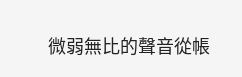微弱無比的聲音從帳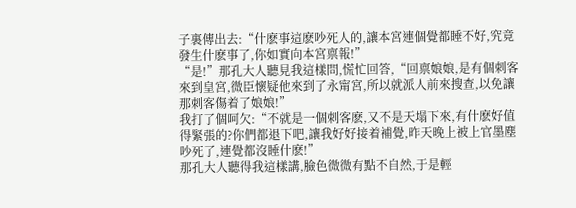子裏傳出去:“什麽事這麽吵死人的,讓本宮連個覺都睡不好,究竟發生什麽事了,你如實向本宮禀報!”
“是!”那孔大人聽見我這樣問,慌忙回答,“回禀娘娘,是有個刺客來到皇宮,微臣懷疑他來到了永甯宮,所以就派人前來搜查,以免讓那刺客傷着了娘娘!”
我打了個呵欠:“不就是一個刺客麽,又不是天塌下來,有什麽好值得緊張的?你們都退下吧,讓我好好接着補覺,昨天晚上被上官墨塵吵死了,連覺都沒睡什麽!”
那孔大人聽得我這樣講,臉色微微有點不自然,于是輕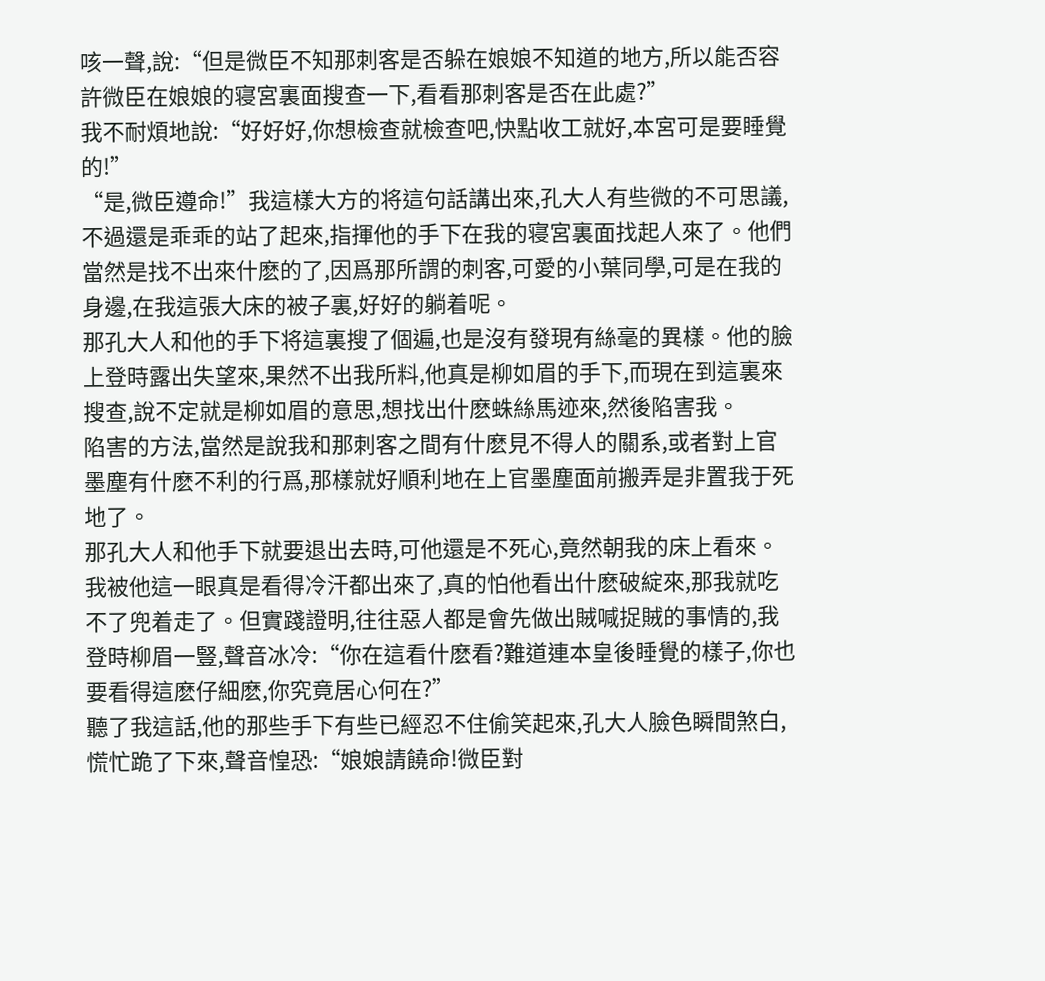咳一聲,說:“但是微臣不知那刺客是否躲在娘娘不知道的地方,所以能否容許微臣在娘娘的寝宮裏面搜查一下,看看那刺客是否在此處?”
我不耐煩地說:“好好好,你想檢查就檢查吧,快點收工就好,本宮可是要睡覺的!”
“是,微臣遵命!”我這樣大方的将這句話講出來,孔大人有些微的不可思議,不過還是乖乖的站了起來,指揮他的手下在我的寝宮裏面找起人來了。他們當然是找不出來什麽的了,因爲那所謂的刺客,可愛的小葉同學,可是在我的身邊,在我這張大床的被子裏,好好的躺着呢。
那孔大人和他的手下将這裏搜了個遍,也是沒有發現有絲毫的異樣。他的臉上登時露出失望來,果然不出我所料,他真是柳如眉的手下,而現在到這裏來搜查,說不定就是柳如眉的意思,想找出什麽蛛絲馬迹來,然後陷害我。
陷害的方法,當然是說我和那刺客之間有什麽見不得人的關系,或者對上官墨塵有什麽不利的行爲,那樣就好順利地在上官墨塵面前搬弄是非置我于死地了。
那孔大人和他手下就要退出去時,可他還是不死心,竟然朝我的床上看來。我被他這一眼真是看得冷汗都出來了,真的怕他看出什麽破綻來,那我就吃不了兜着走了。但實踐證明,往往惡人都是會先做出賊喊捉賊的事情的,我登時柳眉一豎,聲音冰冷:“你在這看什麽看?難道連本皇後睡覺的樣子,你也要看得這麽仔細麽,你究竟居心何在?”
聽了我這話,他的那些手下有些已經忍不住偷笑起來,孔大人臉色瞬間煞白,慌忙跪了下來,聲音惶恐:“娘娘請饒命!微臣對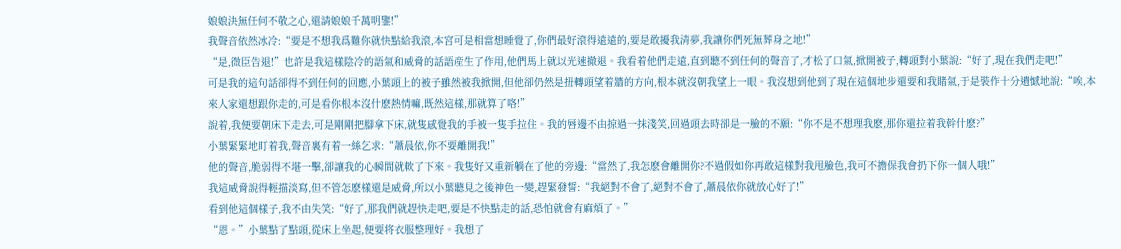娘娘決無任何不敬之心,還請娘娘千萬明鑒!”
我聲音依然冰冷:“要是不想我爲難你就快點給我滾,本宮可是相當想睡覺了,你們最好滾得遠遠的,要是敢擾我清夢,我讓你們死無葬身之地!”
“是,微臣告退!”也許是我這樣陰冷的語氣和威脅的話語産生了作用,他們馬上就以光速撤退。我看着他們走遠,直到聽不到任何的聲音了,才松了口氣,掀開被子,轉頭對小葉說:“好了,現在我們走吧!”
可是我的這句話卻得不到任何的回應,小葉頭上的被子雖然被我掀開,但他卻仍然是扭轉頭望着牆的方向,根本就沒朝我望上一眼。我沒想到他到了現在這個地步還要和我賭氣,于是裝作十分遺憾地說:“唉,本來人家還想跟你走的,可是看你根本沒什麽熱情嘛,既然這樣,那就算了咯!”
說着,我便要朝床下走去,可是剛剛把腳拿下床,就隻感覺我的手被一隻手拉住。我的唇邊不由掠過一抹淺笑,回過頭去時卻是一臉的不願:“你不是不想理我麽,那你還拉着我幹什麽?”
小葉緊緊地盯着我,聲音裏有着一絲乞求:“蕭晨依,你不要離開我!”
他的聲音,脆弱得不堪一擊,卻讓我的心瞬間就軟了下來。我隻好又重新躺在了他的旁邊:“當然了,我怎麽會離開你?不過假如你再敢這樣對我甩臉色,我可不擔保我會扔下你一個人哦!”
我這威脅說得輕描淡寫,但不管怎麽樣還是威脅,所以小葉聽見之後神色一變,趕緊發誓:“我絕對不會了,絕對不會了,蕭晨依你就放心好了!”
看到他這個樣子,我不由失笑:“好了,那我們就趕快走吧,要是不快點走的話,恐怕就會有麻煩了。”
“恩。”小葉點了點頭,從床上坐起,便要将衣服整理好。我想了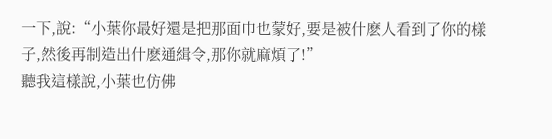一下,說:“小葉你最好還是把那面巾也蒙好,要是被什麽人看到了你的樣子,然後再制造出什麽通緝令,那你就麻煩了!”
聽我這樣說,小葉也仿佛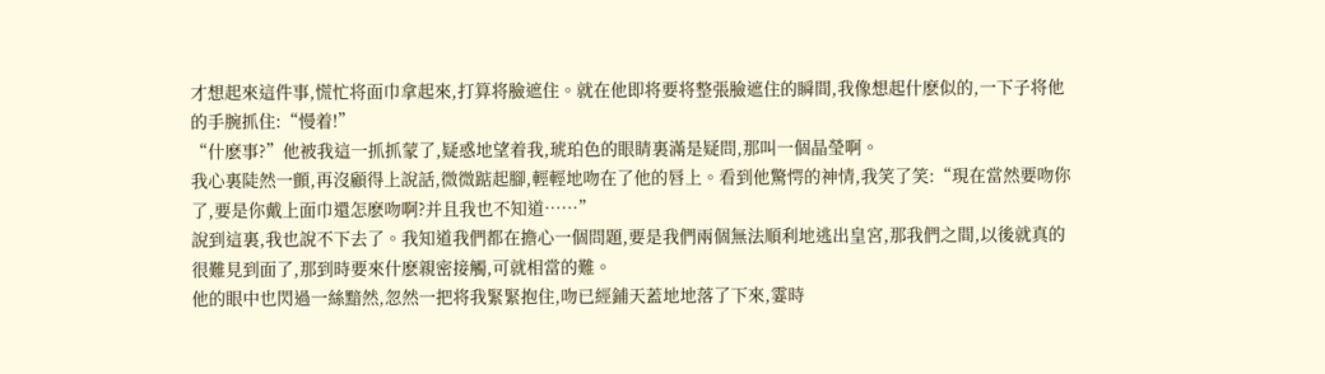才想起來這件事,慌忙将面巾拿起來,打算将臉遮住。就在他即将要将整張臉遮住的瞬間,我像想起什麽似的,一下子将他的手腕抓住:“慢着!”
“什麽事?”他被我這一抓抓蒙了,疑惑地望着我,琥珀色的眼睛裏滿是疑問,那叫一個晶瑩啊。
我心裏陡然一顫,再沒顧得上說話,微微踮起腳,輕輕地吻在了他的唇上。看到他驚愕的神情,我笑了笑:“現在當然要吻你了,要是你戴上面巾還怎麽吻啊?并且我也不知道……”
說到這裏,我也說不下去了。我知道我們都在擔心一個問題,要是我們兩個無法順利地逃出皇宮,那我們之間,以後就真的很難見到面了,那到時要來什麽親密接觸,可就相當的難。
他的眼中也閃過一絲黯然,忽然一把将我緊緊抱住,吻已經鋪天蓋地地落了下來,霎時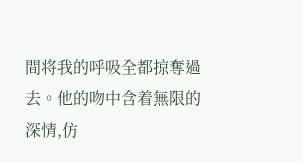間将我的呼吸全都掠奪過去。他的吻中含着無限的深情,仿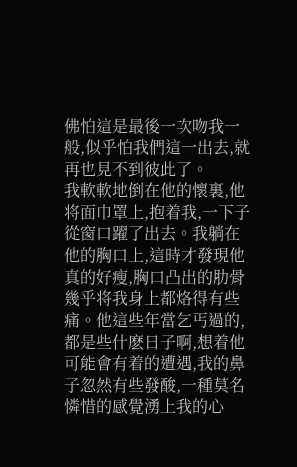佛怕這是最後一次吻我一般,似乎怕我們這一出去,就再也見不到彼此了。
我軟軟地倒在他的懷裏,他将面巾罩上,抱着我,一下子從窗口躍了出去。我躺在他的胸口上,這時才發現他真的好瘦,胸口凸出的肋骨幾乎将我身上都烙得有些痛。他這些年當乞丐過的,都是些什麽日子啊,想着他可能會有着的遭遇,我的鼻子忽然有些發酸,一種莫名憐惜的感覺湧上我的心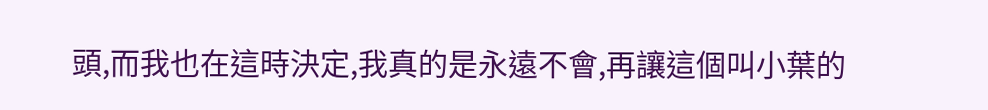頭,而我也在這時決定,我真的是永遠不會,再讓這個叫小葉的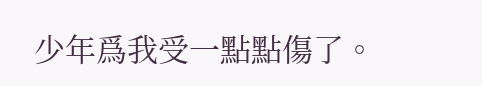少年爲我受一點點傷了。